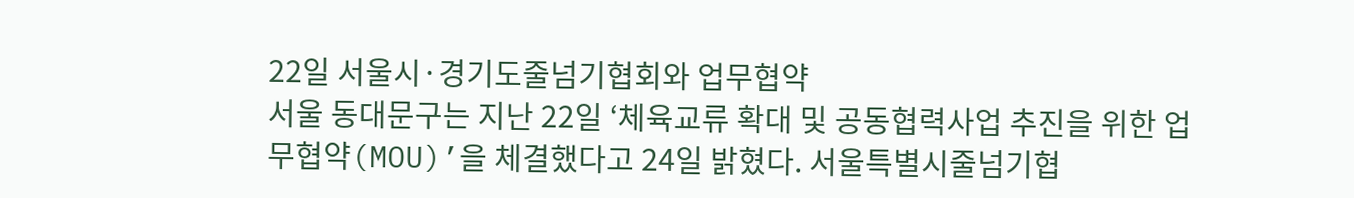22일 서울시·경기도줄넘기협회와 업무협약
서울 동대문구는 지난 22일 ‘체육교류 확대 및 공동협력사업 추진을 위한 업무협약(MOU)’을 체결했다고 24일 밝혔다. 서울특별시줄넘기협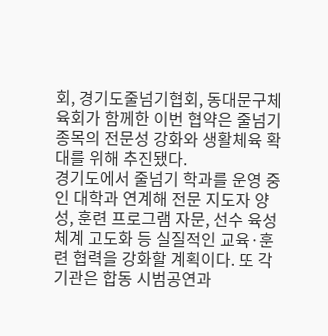회, 경기도줄넘기협회, 동대문구체육회가 함께한 이번 협약은 줄넘기 종목의 전문성 강화와 생활체육 확대를 위해 추진됐다.
경기도에서 줄넘기 학과를 운영 중인 대학과 연계해 전문 지도자 양성, 훈련 프로그램 자문, 선수 육성 체계 고도화 등 실질적인 교육·훈련 협력을 강화할 계획이다. 또 각 기관은 합동 시범공연과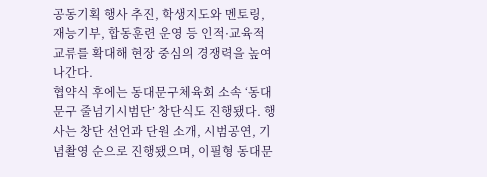공동기획 행사 추진, 학생지도와 멘토링, 재능기부, 합동훈련 운영 등 인적·교육적 교류를 확대해 현장 중심의 경쟁력을 높여 나간다.
협약식 후에는 동대문구체육회 소속 ‘동대문구 줄넘기시범단’ 창단식도 진행됐다. 행사는 창단 선언과 단원 소개, 시범공연, 기념촬영 순으로 진행됐으며, 이필형 동대문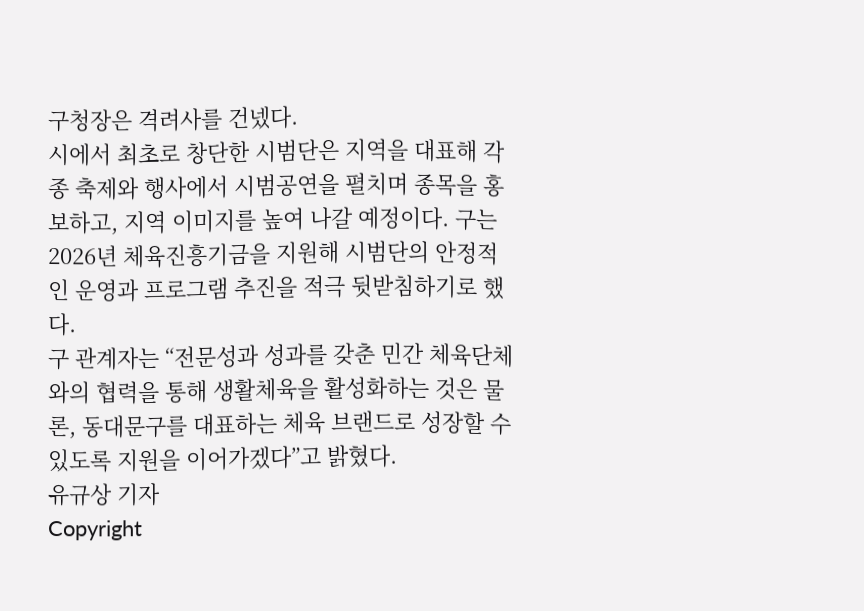구청장은 격려사를 건넸다.
시에서 최초로 창단한 시범단은 지역을 대표해 각종 축제와 행사에서 시범공연을 펼치며 종목을 홍보하고, 지역 이미지를 높여 나갈 예정이다. 구는 2026년 체육진흥기금을 지원해 시범단의 안정적인 운영과 프로그램 추진을 적극 뒷받침하기로 했다.
구 관계자는 “전문성과 성과를 갖춘 민간 체육단체와의 협력을 통해 생활체육을 활성화하는 것은 물론, 동대문구를 대표하는 체육 브랜드로 성장할 수 있도록 지원을 이어가겠다”고 밝혔다.
유규상 기자
Copyright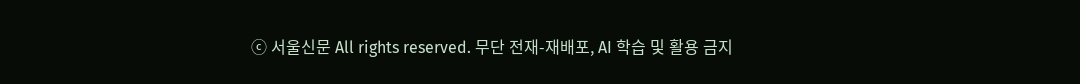ⓒ 서울신문 All rights reserved. 무단 전재-재배포, AI 학습 및 활용 금지